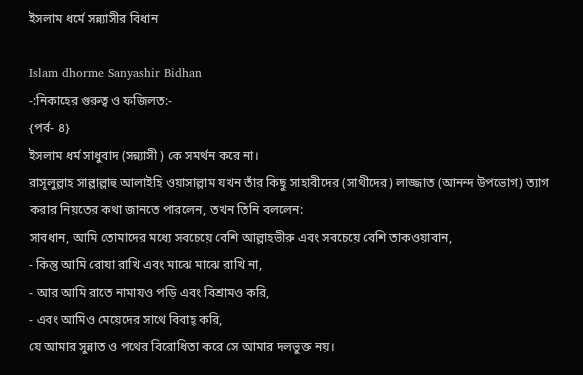ইসলাম ধর্মে সন্ন্যাসীর বিধান

Islam dhorme Sanyashir Bidhan
-:নিকাহের গুরুত্ব ও ফজিলত:-
{পর্ব- ৪}
ইসলাম ধর্ম সাধুবাদ (সন্ন্যাসী ) কে সমর্থন করে না।
রাসূলুল্লাহ সাল্লাল্লাহু আলাইহি ওয়াসাল্লাম যখন তাঁর কিছু সাহাবীদের (সাথীদের) লাজ্জাত (আনন্দ উপভোগ) ত্যাগ করার নিয়তের কথা জানতে পারলেন, তখন তিনি বললেন:
সাবধান, আমি তোমাদের মধ্যে সবচেয়ে বেশি আল্লাহভীরু এবং সবচেয়ে বেশি তাকওয়াবান,
- কিন্তু আমি রোযা রাখি এবং মাঝে মাঝে রাখি না,
- আর আমি রাতে নামাযও পড়ি এবং বিশ্রামও করি,
- এবং আমিও মেয়েদের সাথে বিবাহ্ করি,
যে আমার সুন্নাত ও পথের বিরোধিতা করে সে আমার দলভুক্ত নয়।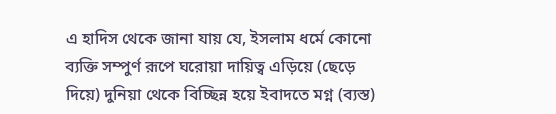এ হাদিস থেকে জানা যায় যে, ইসলাম ধর্মে কোনো ব্যক্তি সম্পুর্ণ রূপে ঘরোয়া দায়িত্ব এড়িয়ে (ছেড়ে দিয়ে) দুনিয়া থেকে বিচ্ছিন্ন হয়ে ইবাদতে মগ্ন (ব্যস্ত)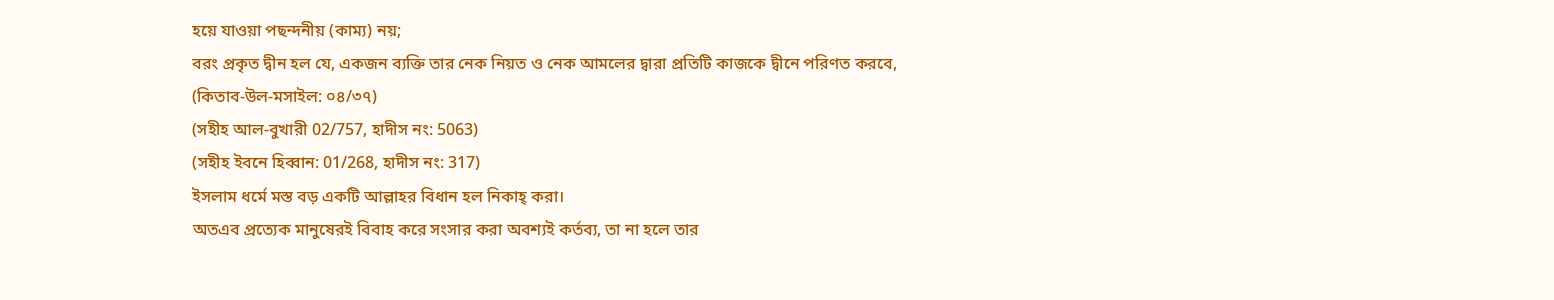হয়ে যাওয়া পছন্দনীয় (কাম্য) নয়;
বরং প্রকৃত দ্বীন হল যে, একজন ব্যক্তি তার নেক নিয়ত ও নেক আমলের দ্বারা প্রতিটি কাজকে দ্বীনে পরিণত করবে,
(কিতাব-উল-মসাইল: ০৪/৩৭)
(সহীহ আল-বুখারী 02/757, হাদীস নং: 5063)
(সহীহ ইবনে হিব্বান: 01/268, হাদীস নং: 317)
ইসলাম ধর্মে মস্ত বড় একটি আল্লাহর বিধান হল নিকাহ্ করা।
অতএব প্রত্যেক মানুষেরই বিবাহ করে সংসার করা অবশ্যই কর্তব্য, তা না হলে তার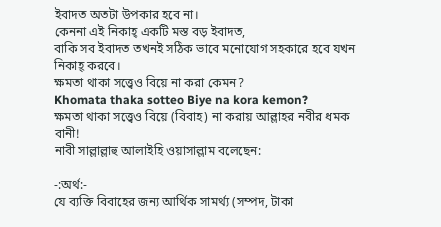ইবাদত অতটা উপকার হবে না।
কেননা এই নিকাহ্ একটি মস্ত বড় ইবাদত,
বাকি সব ইবাদত তখনই সঠিক ভাবে মনোযোগ সহকারে হবে যখন নিকাহ্ করবে।
ক্ষমতা থাকা সত্ত্বেও বিয়ে না করা কেমন?
Khomata thaka sotteo Biye na kora kemon?
ক্ষমতা থাকা সত্ত্বেও বিয়ে (বিবাহ) না করায় আল্লাহর নবীর ধমক বানী!
নাবী সাল্লাল্লাহু আলাইহি ওয়াসাল্লাম বলেছেন:

-:অর্থ:-
যে ব্যক্তি বিবাহের জন্য আর্থিক সামর্থ্য (সম্পদ, টাকা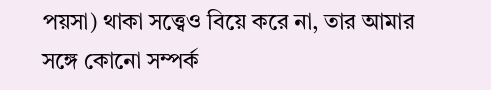পয়সা) থাকা সত্ত্বেও বিয়ে করে না, তার আমার সঙ্গে কোনো সম্পর্ক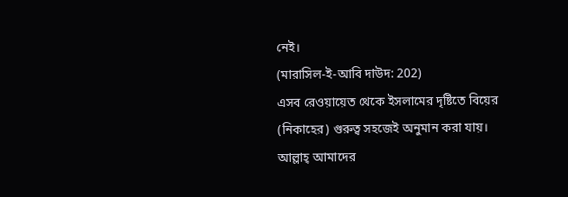নেই।
(মারাসিল-ই-আবি দাউদ: 202)
এসব রেওয়ায়েত থেকে ইসলামের দৃষ্টিতে বিয়ের (নিকাহের) গুরুত্ব সহজেই অনুমান করা যায়।
আল্লাহ্ আমাদের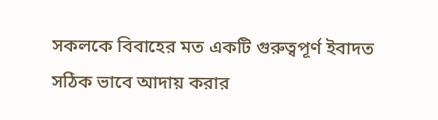সকলকে বিবাহের মত একটি গুরুত্বপূর্ণ ইবাদত সঠিক ভাবে আদায় করার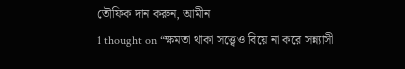তৌফিক দান করুন, আমীন
1 thought on “ক্ষমতা থাকা সত্ত্বেও বিয়ে না করে সন্ন্যাসী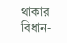থাকার বিধান-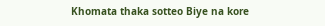Khomata thaka sotteo Biye na kore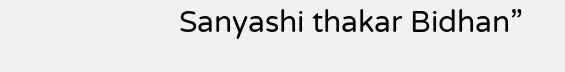Sanyashi thakar Bidhan”